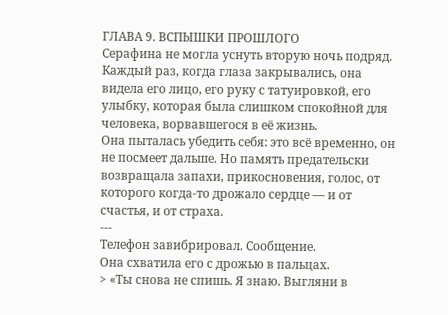ГЛАВА 9. ВСПЫШКИ ПРОШЛОГО
Серафина не могла уснуть вторую ночь подряд. Каждый раз, когда глаза закрывались, она видела его лицо, его руку с татуировкой, его улыбку, которая была слишком спокойной для человека, ворвавшегося в её жизнь.
Она пыталась убедить себя: это всё временно, он не посмеет дальше. Но память предательски возвращала запахи, прикосновения, голос, от которого когда-то дрожало сердце — и от счастья, и от страха.
---
Телефон завибрировал. Сообщение.
Она схватила его с дрожью в пальцах.
> «Ты снова не спишь. Я знаю. Выгляни в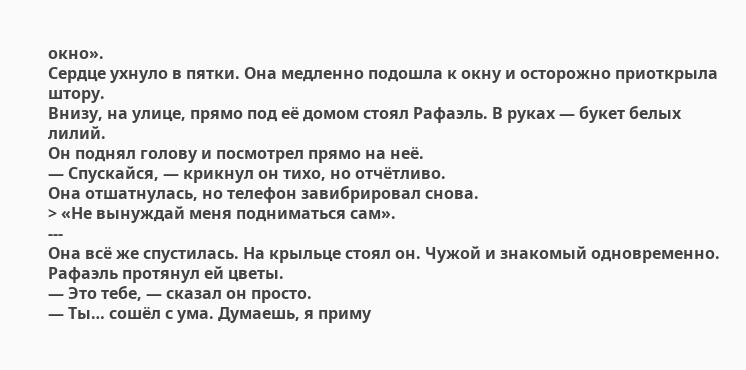окно».
Сердце ухнуло в пятки. Она медленно подошла к окну и осторожно приоткрыла штору.
Внизу, на улице, прямо под её домом стоял Рафаэль. В руках — букет белых лилий.
Он поднял голову и посмотрел прямо на неё.
— Спускайся, — крикнул он тихо, но отчётливо.
Она отшатнулась, но телефон завибрировал снова.
> «Не вынуждай меня подниматься сам».
---
Она всё же спустилась. На крыльце стоял он. Чужой и знакомый одновременно.
Рафаэль протянул ей цветы.
— Это тебе, — сказал он просто.
— Ты… сошёл с ума. Думаешь, я приму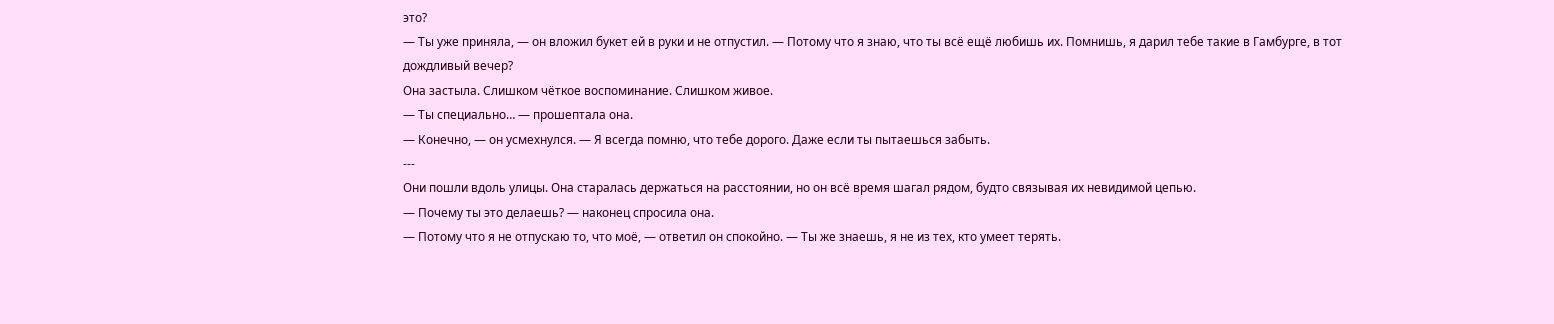это?
— Ты уже приняла, — он вложил букет ей в руки и не отпустил. — Потому что я знаю, что ты всё ещё любишь их. Помнишь, я дарил тебе такие в Гамбурге, в тот дождливый вечер?
Она застыла. Слишком чёткое воспоминание. Слишком живое.
— Ты специально… — прошептала она.
— Конечно, — он усмехнулся. — Я всегда помню, что тебе дорого. Даже если ты пытаешься забыть.
---
Они пошли вдоль улицы. Она старалась держаться на расстоянии, но он всё время шагал рядом, будто связывая их невидимой цепью.
— Почему ты это делаешь? — наконец спросила она.
— Потому что я не отпускаю то, что моё, — ответил он спокойно. — Ты же знаешь, я не из тех, кто умеет терять.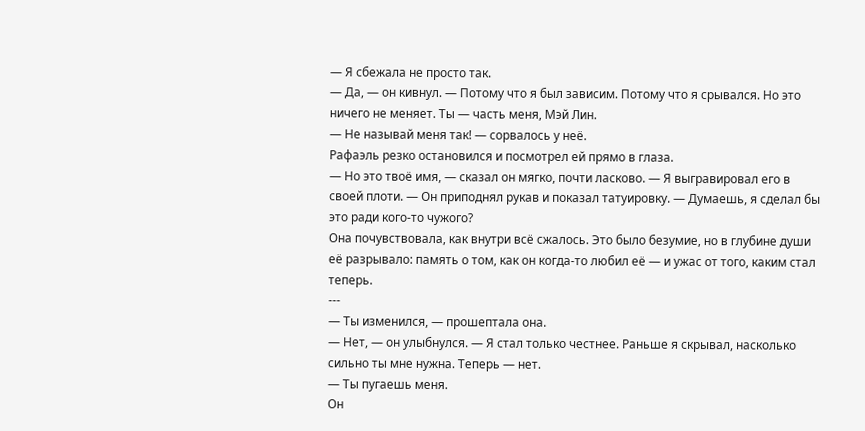— Я сбежала не просто так.
— Да, — он кивнул. — Потому что я был зависим. Потому что я срывался. Но это ничего не меняет. Ты — часть меня, Мэй Лин.
— Не называй меня так! — сорвалось у неё.
Рафаэль резко остановился и посмотрел ей прямо в глаза.
— Но это твоё имя, — сказал он мягко, почти ласково. — Я выгравировал его в своей плоти. — Он приподнял рукав и показал татуировку. — Думаешь, я сделал бы это ради кого-то чужого?
Она почувствовала, как внутри всё сжалось. Это было безумие, но в глубине души её разрывало: память о том, как он когда-то любил её — и ужас от того, каким стал теперь.
---
— Ты изменился, — прошептала она.
— Нет, — он улыбнулся. — Я стал только честнее. Раньше я скрывал, насколько сильно ты мне нужна. Теперь — нет.
— Ты пугаешь меня.
Он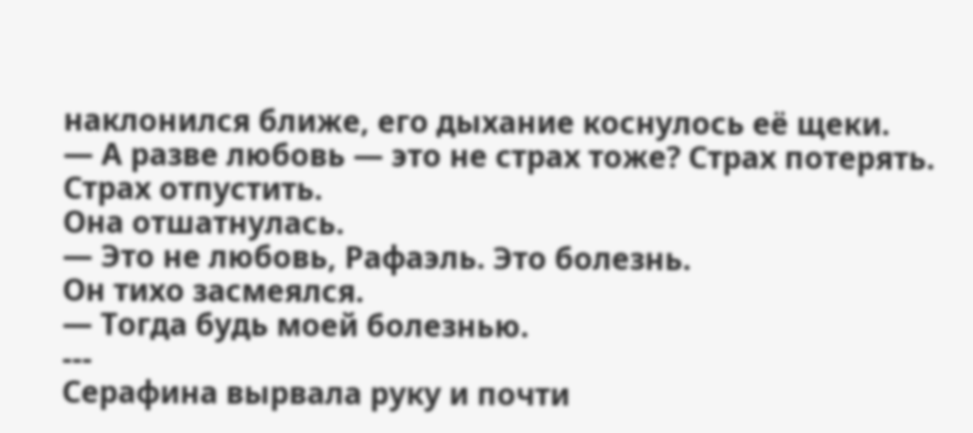наклонился ближе, его дыхание коснулось её щеки.
— А разве любовь — это не страх тоже? Страх потерять. Страх отпустить.
Она отшатнулась.
— Это не любовь, Рафаэль. Это болезнь.
Он тихо засмеялся.
— Тогда будь моей болезнью.
---
Серафина вырвала руку и почти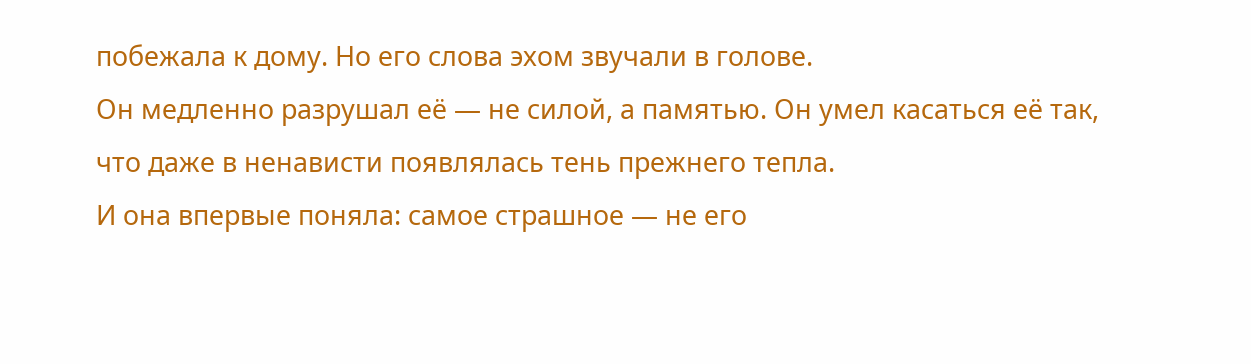побежала к дому. Но его слова эхом звучали в голове.
Он медленно разрушал её — не силой, а памятью. Он умел касаться её так, что даже в ненависти появлялась тень прежнего тепла.
И она впервые поняла: самое страшное — не его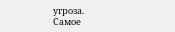угроза.
Самое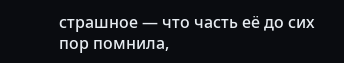страшное — что часть её до сих пор помнила,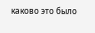каково это было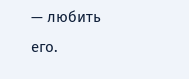— любить его.